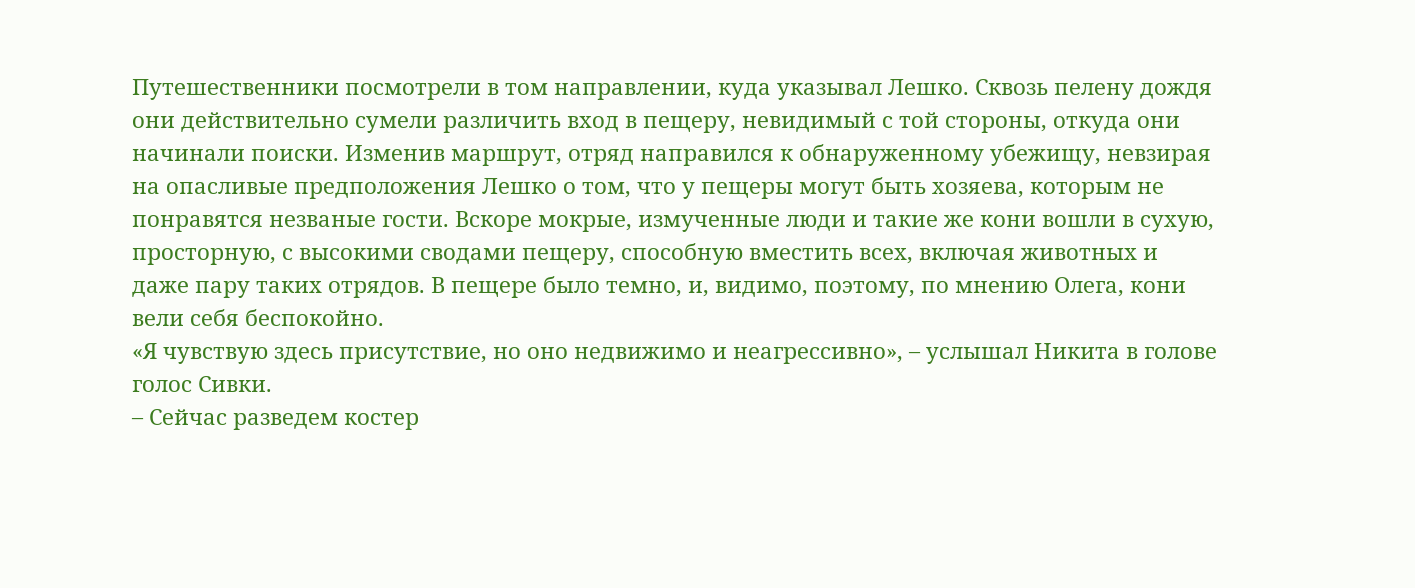Путешественники посмотрели в том направлении, куда указывал Лешко. Сквозь пелену дождя они действительно сумели различить вход в пещеру, невидимый с той стороны, откуда они начинали поиски. Изменив маршрут, отряд направился к обнаруженному убежищу, невзирая на опасливые предположения Лешко о том, что у пещеры могут быть хозяева, которым не понравятся незваные гости. Вскоре мокрые, измученные люди и такие же кони вошли в сухую, просторную, с высокими сводами пещеру, способную вместить всех, включая животных и даже пару таких отрядов. В пещере было темно, и, видимо, поэтому, по мнению Олега, кони вели себя беспокойно.
«Я чувствую здесь присутствие, но оно недвижимо и неагрессивно», – услышал Никита в голове голос Сивки.
– Сейчас разведем костер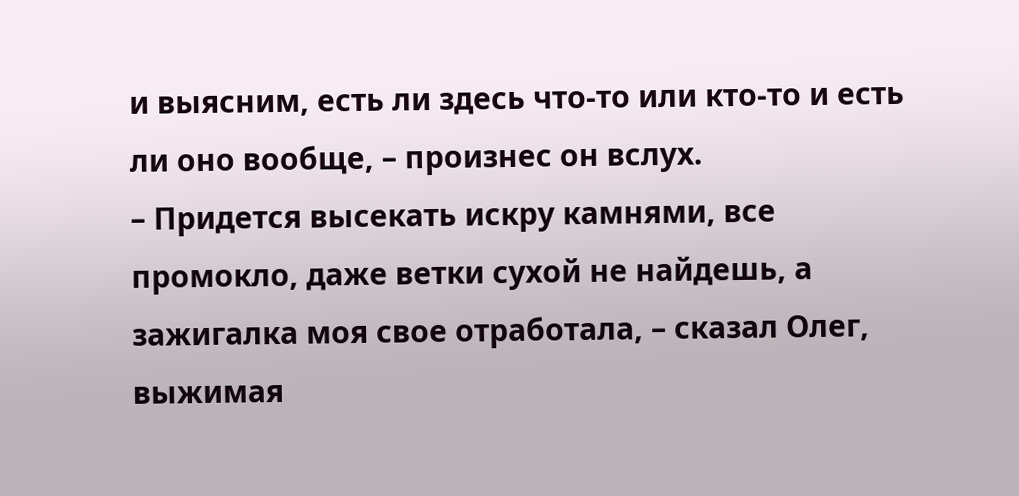и выясним, есть ли здесь что-то или кто-то и есть ли оно вообще, – произнес он вслух.
– Придется высекать искру камнями, все промокло, даже ветки сухой не найдешь, а зажигалка моя свое отработала, – сказал Олег, выжимая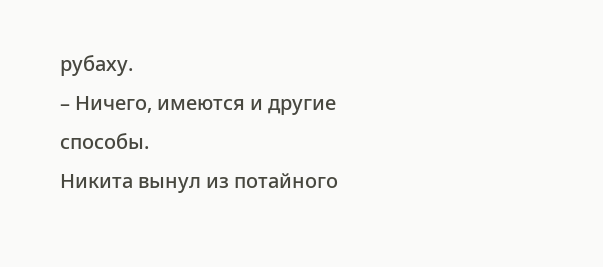рубаху.
– Ничего, имеются и другие способы.
Никита вынул из потайного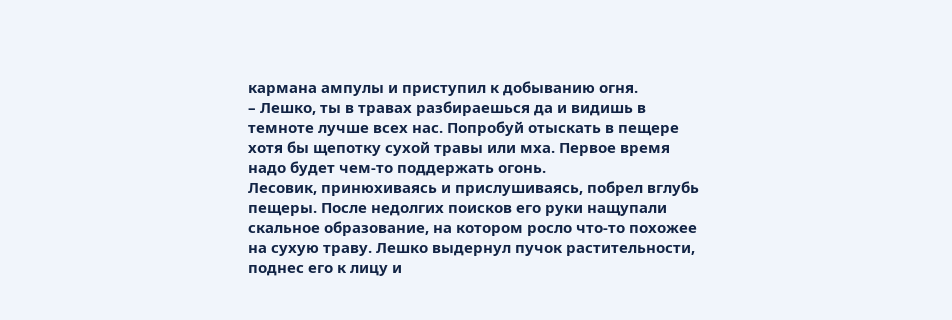кармана ампулы и приступил к добыванию огня.
– Лешко, ты в травах разбираешься да и видишь в темноте лучше всех нас. Попробуй отыскать в пещере хотя бы щепотку сухой травы или мха. Первое время надо будет чем-то поддержать огонь.
Лесовик, принюхиваясь и прислушиваясь, побрел вглубь пещеры. После недолгих поисков его руки нащупали скальное образование, на котором росло что-то похожее на сухую траву. Лешко выдернул пучок растительности, поднес его к лицу и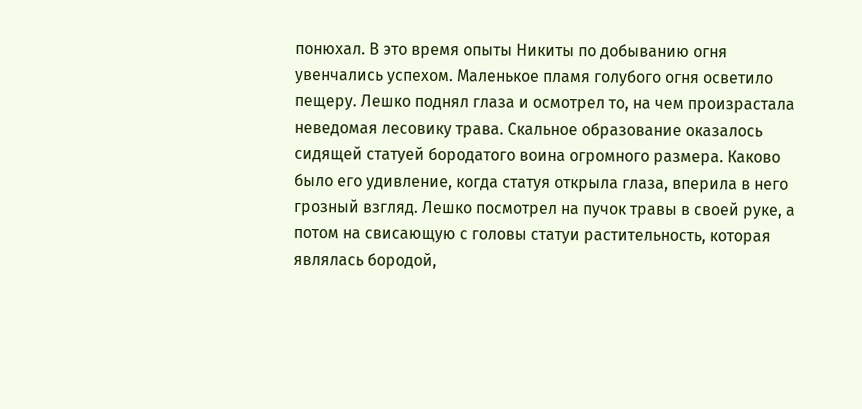понюхал. В это время опыты Никиты по добыванию огня увенчались успехом. Маленькое пламя голубого огня осветило пещеру. Лешко поднял глаза и осмотрел то, на чем произрастала неведомая лесовику трава. Скальное образование оказалось сидящей статуей бородатого воина огромного размера. Каково было его удивление, когда статуя открыла глаза, вперила в него грозный взгляд. Лешко посмотрел на пучок травы в своей руке, а потом на свисающую с головы статуи растительность, которая являлась бородой,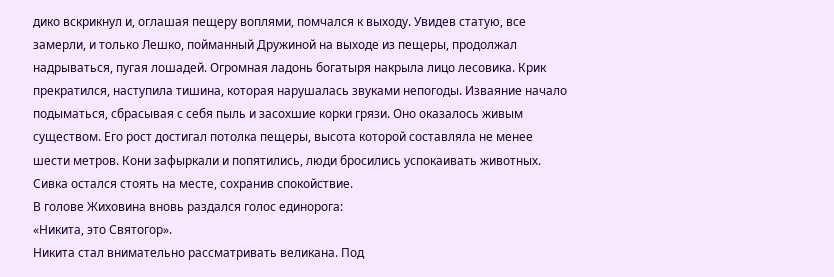дико вскрикнул и, оглашая пещеру воплями, помчался к выходу. Увидев статую, все замерли, и только Лешко, пойманный Дружиной на выходе из пещеры, продолжал надрываться, пугая лошадей. Огромная ладонь богатыря накрыла лицо лесовика. Крик прекратился, наступила тишина, которая нарушалась звуками непогоды. Изваяние начало подыматься, сбрасывая с себя пыль и засохшие корки грязи. Оно оказалось живым существом. Его рост достигал потолка пещеры, высота которой составляла не менее шести метров. Кони зафыркали и попятились, люди бросились успокаивать животных. Сивка остался стоять на месте, сохранив спокойствие.
В голове Жиховина вновь раздался голос единорога:
«Никита, это Святогор».
Никита стал внимательно рассматривать великана. Под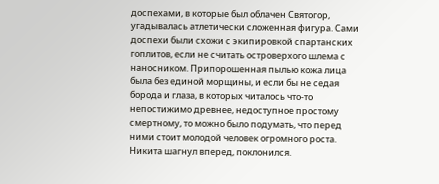доспехами, в которые был облачен Святогор, угадывалась атлетически сложенная фигура. Сами доспехи были схожи с экипировкой спартанских гоплитов, если не считать островерхого шлема с наносником. Припорошенная пылью кожа лица была без единой морщины, и если бы не седая борода и глаза, в которых читалось что-то непостижимо древнее, недоступное простому смертному, то можно было подумать, что перед ними стоит молодой человек огромного роста. Никита шагнул вперед, поклонился.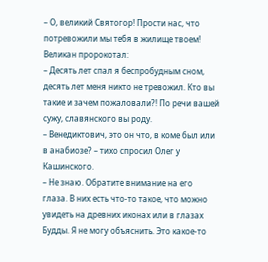– О, великий Святогор! Прости нас, что потревожили мы тебя в жилище твоем!
Великан пророкотал:
– Десять лет спал я беспробудным сном, десять лет меня никто не тревожил. Кто вы такие и зачем пожаловали?! По речи вашей сужу, славянского вы роду.
– Венедиктович, это он что, в коме был или в анабиозе? – тихо спросил Олег у Кашинского.
– Не знаю. Обратите внимание на его глаза. В них есть что-то такое, что можно увидеть на древних иконах или в глазах Будды. Я не могу объяснить. Это какое-то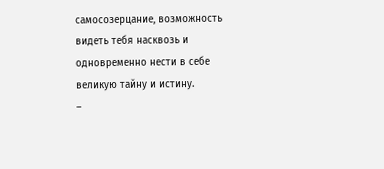самосозерцание, возможность видеть тебя насквозь и одновременно нести в себе великую тайну и истину.
–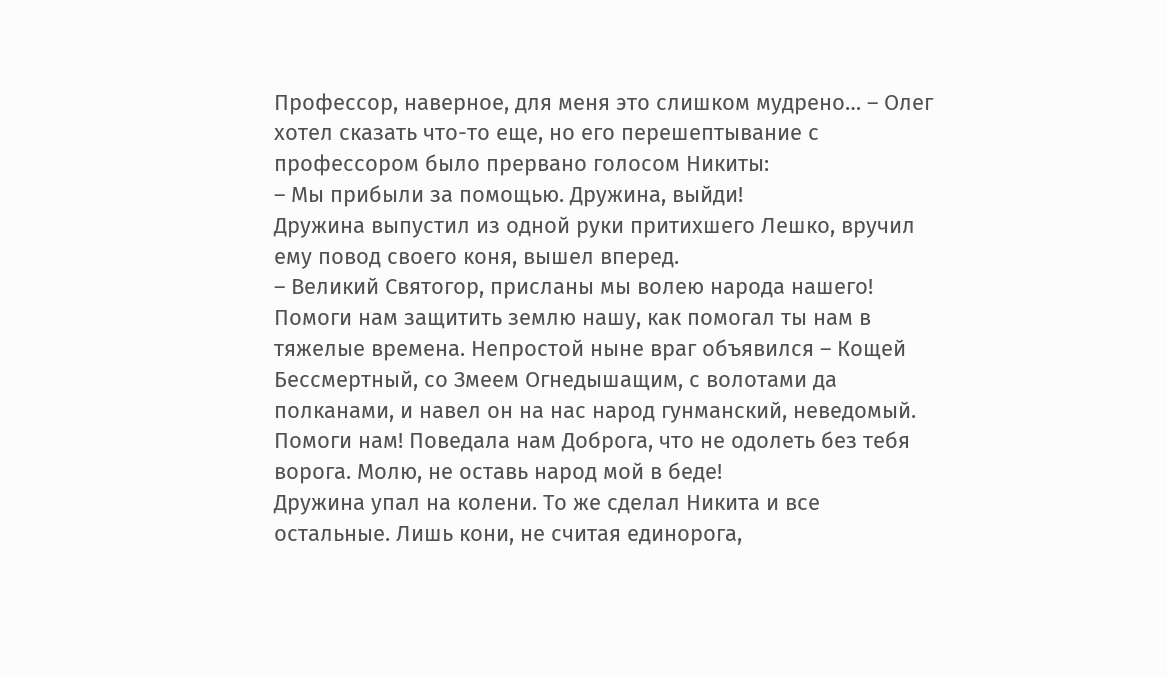Профессор, наверное, для меня это слишком мудрено… – Олег хотел сказать что-то еще, но его перешептывание с профессором было прервано голосом Никиты:
– Мы прибыли за помощью. Дружина, выйди!
Дружина выпустил из одной руки притихшего Лешко, вручил ему повод своего коня, вышел вперед.
– Великий Святогор, присланы мы волею народа нашего! Помоги нам защитить землю нашу, как помогал ты нам в тяжелые времена. Непростой ныне враг объявился – Кощей Бессмертный, со Змеем Огнедышащим, с волотами да полканами, и навел он на нас народ гунманский, неведомый. Помоги нам! Поведала нам Доброга, что не одолеть без тебя ворога. Молю, не оставь народ мой в беде!
Дружина упал на колени. То же сделал Никита и все остальные. Лишь кони, не считая единорога,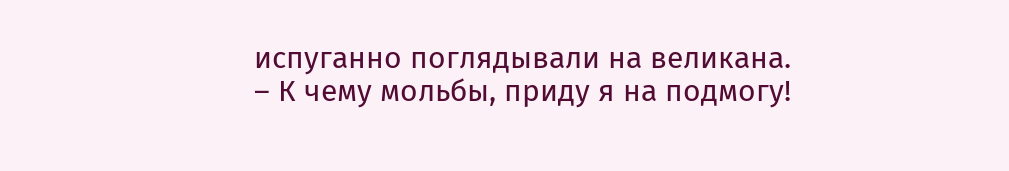испуганно поглядывали на великана.
– К чему мольбы, приду я на подмогу!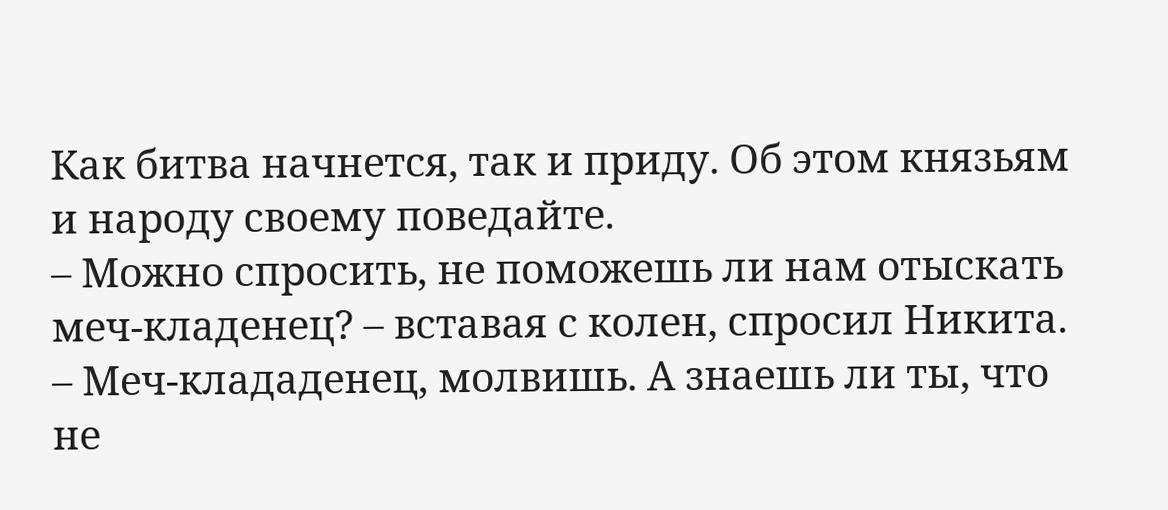Как битва начнется, так и приду. Об этом князьям и народу своему поведайте.
– Можно спросить, не поможешь ли нам отыскать меч-кладенец? – вставая с колен, спросил Никита.
– Меч-клададенец, молвишь. А знаешь ли ты, что не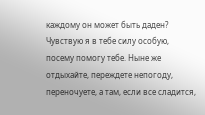каждому он может быть даден? Чувствую я в тебе силу особую, посему помогу тебе. Ныне же отдыхайте, переждете непогоду, переночуете, а там, если все сладится,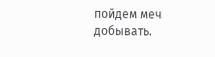пойдем меч добывать.